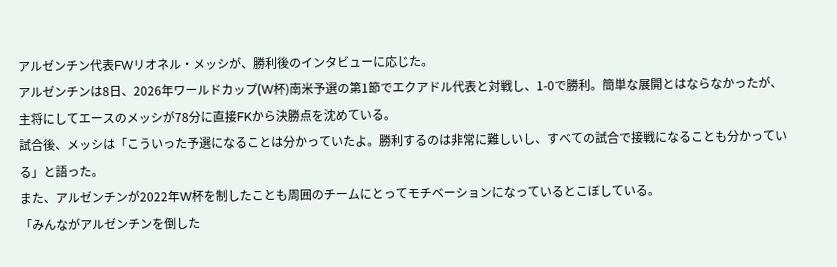アルゼンチン代表FWリオネル・メッシが、勝利後のインタビューに応じた。
アルゼンチンは8日、2026年ワールドカップ(W杯)南米予選の第1節でエクアドル代表と対戦し、1-0で勝利。簡単な展開とはならなかったが、主将にしてエースのメッシが78分に直接FKから決勝点を沈めている。
試合後、メッシは「こういった予選になることは分かっていたよ。勝利するのは非常に難しいし、すべての試合で接戦になることも分かっている」と語った。
また、アルゼンチンが2022年W杯を制したことも周囲のチームにとってモチベーションになっているとこぼしている。
「みんながアルゼンチンを倒した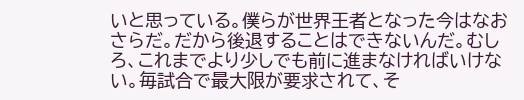いと思っている。僕らが世界王者となった今はなおさらだ。だから後退することはできないんだ。むしろ、これまでより少しでも前に進まなければいけない。毎試合で最大限が要求されて、そ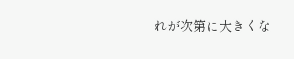れが次第に大きくな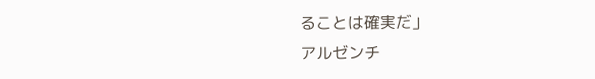ることは確実だ」
アルゼンチ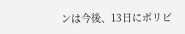ンは今後、13日にボリビ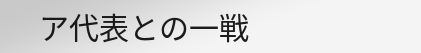ア代表との一戦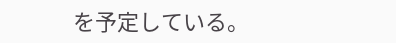を予定している。